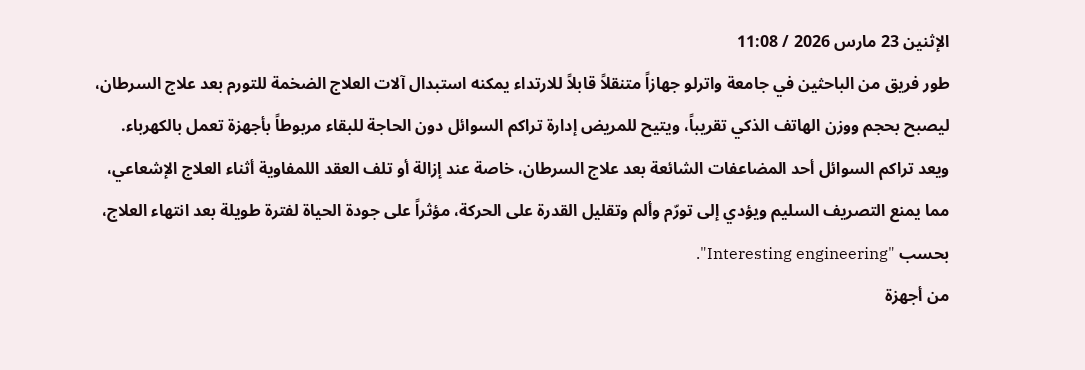الإثنين 23 مارس 2026 / 11:08
طور فريق من الباحثين في جامعة واترلو جهازاً متنقلاً قابلاً للارتداء يمكنه استبدال آلات العلاج الضخمة للتورم بعد علاج السرطان، ليصبح بحجم ووزن الهاتف الذكي تقريباً، ويتيح للمريض إدارة تراكم السوائل دون الحاجة للبقاء مربوطاً بأجهزة تعمل بالكهرباء.
ويعد تراكم السوائل أحد المضاعفات الشائعة بعد علاج السرطان، خاصة عند إزالة أو تلف العقد اللمفاوية أثناء العلاج الإشعاعي، مما يمنع التصريف السليم ويؤدي إلى تورّم وألم وتقليل القدرة على الحركة، مؤثراً على جودة الحياة لفترة طويلة بعد انتهاء العلاج، بحسب "Interesting engineering".
من أجهزة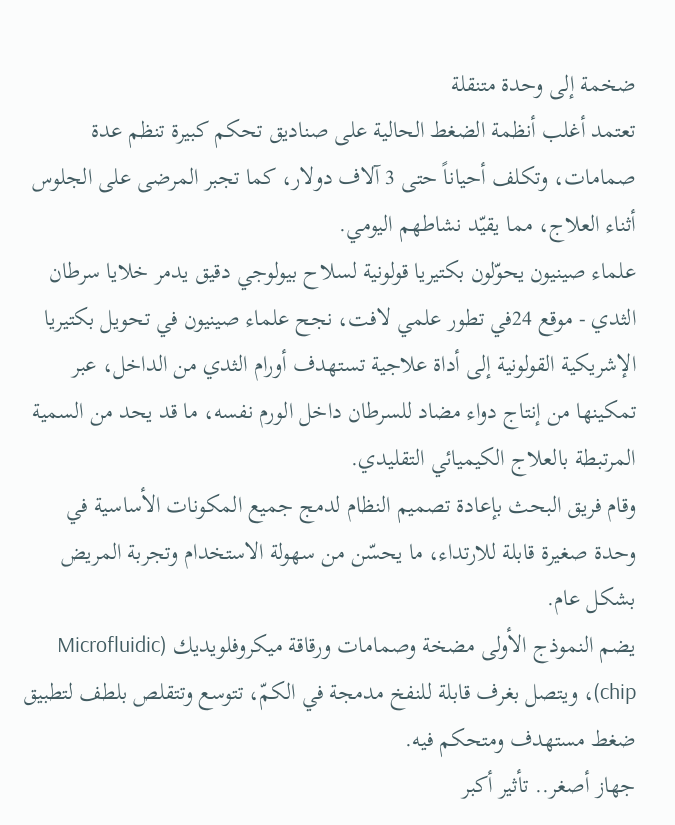ضخمة إلى وحدة متنقلة
تعتمد أغلب أنظمة الضغط الحالية على صناديق تحكم كبيرة تنظم عدة صمامات، وتكلف أحياناً حتى 3 آلاف دولار، كما تجبر المرضى على الجلوس أثناء العلاج، مما يقيّد نشاطهم اليومي.
علماء صينيون يحوّلون بكتيريا قولونية لسلاح بيولوجي دقيق يدمر خلايا سرطان الثدي - موقع 24في تطور علمي لافت، نجح علماء صينيون في تحويل بكتيريا الإشريكية القولونية إلى أداة علاجية تستهدف أورام الثدي من الداخل، عبر تمكينها من إنتاج دواء مضاد للسرطان داخل الورم نفسه، ما قد يحد من السمية المرتبطة بالعلاج الكيميائي التقليدي.
وقام فريق البحث بإعادة تصميم النظام لدمج جميع المكونات الأساسية في وحدة صغيرة قابلة للارتداء، ما يحسّن من سهولة الاستخدام وتجربة المريض بشكل عام.
يضم النموذج الأولى مضخة وصمامات ورقاقة ميكروفلويديك (Microfluidic chip)، ويتصل بغرف قابلة للنفخ مدمجة في الكمّ، تتوسع وتتقلص بلطف لتطبيق ضغط مستهدف ومتحكم فيه.
جهاز أصغر.. تأثير أكبر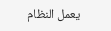يعمل النظام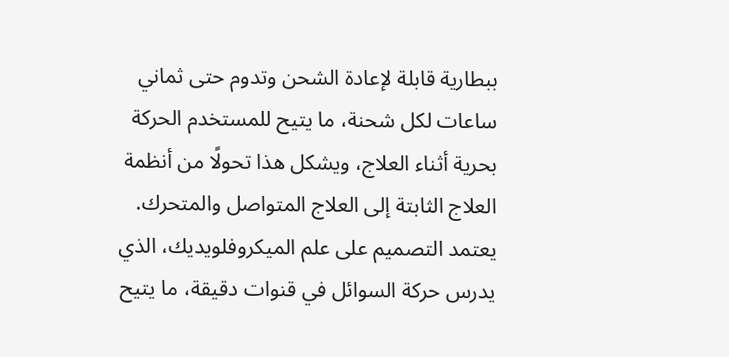ببطارية قابلة لإعادة الشحن وتدوم حتى ثماني ساعات لكل شحنة، ما يتيح للمستخدم الحركة بحرية أثناء العلاج، ويشكل هذا تحولًا من أنظمة العلاج الثابتة إلى العلاج المتواصل والمتحرك.
يعتمد التصميم على علم الميكروفلويديك، الذي يدرس حركة السوائل في قنوات دقيقة، ما يتيح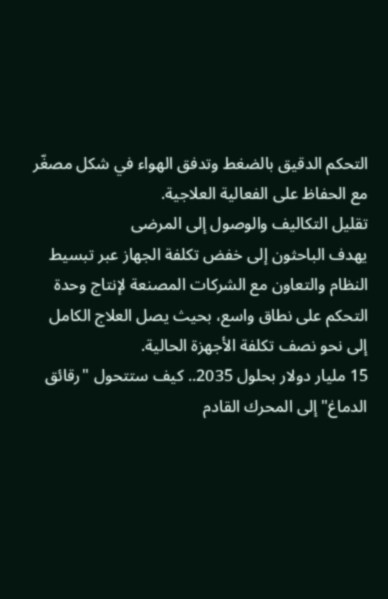التحكم الدقيق بالضغط وتدفق الهواء في شكل مصغّر مع الحفاظ على الفعالية العلاجية.
تقليل التكاليف والوصول إلى المرضى
يهدف الباحثون إلى خفض تكلفة الجهاز عبر تبسيط النظام والتعاون مع الشركات المصنعة لإنتاج وحدة التحكم على نطاق واسع، بحيث يصل العلاج الكامل إلى نحو نصف تكلفة الأجهزة الحالية.
15 مليار دولار بحلول 2035.. كيف ستتحول "رقائق الدماغ" إلى المحرك القادم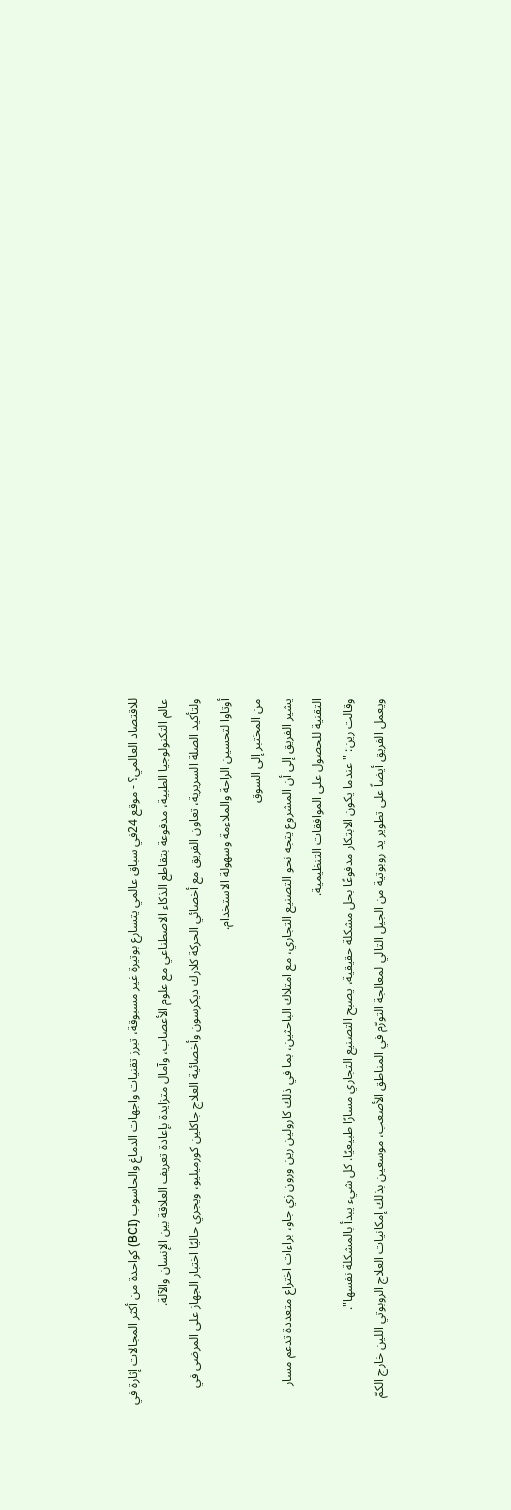للاقتصاد العالمي؟ - موقع 24في سباق عالمي يتسارع بوتيرة غير مسبوقة، تبرز تقنيات واجهات الدماغ والحاسوب (BCI) كواحدة من أكثر المجالات إثارة في عالم التكنولوجيا الطبية، مدفوعة بتقاطع الذكاء الاصطناعي مع علوم الأعصاب، وآمال متزايدة بإعادة تعريف العلاقة بين الإنسان والآلة.
ولتأكيد الصلة السريرية، تعاون الفريق مع أخصائي الحركة كلارك ديكرسون وأخصائية العلاج جاكلين كورميليو، ويجري حاليًا اختبار الجهاز على المرضى في أوتاوا لتحسين الراحة والملاءمة وسهولة الاستخدام.
من المختبر إلى السوق
يشير الفريق إلى أن المشروع يتجه نحو التصنيع التجاري، مع امتلاك الباحثين، بما في ذلك كارولين رين ورون زي جاو، براءات اختراع متعددة تدعم مسار التقنية للحصول على الموافقات التنظيمية.
وقالت رين: "عندما يكون الابتكار مدفوعًا بحل مشكلة حقيقية، يصبح التصنيع التجاري مسارًا طبيعيًا. كل شيء يبدأ بالمشكلة نفسها".
ويعمل الفريق أيضاً على تطوير يد روبوتية من الجيل التالي لمعالجة التورّم في المناطق الأصعب، موسعين بذلك إمكانيات العلاج الروبوتي اللين خارج الكمّ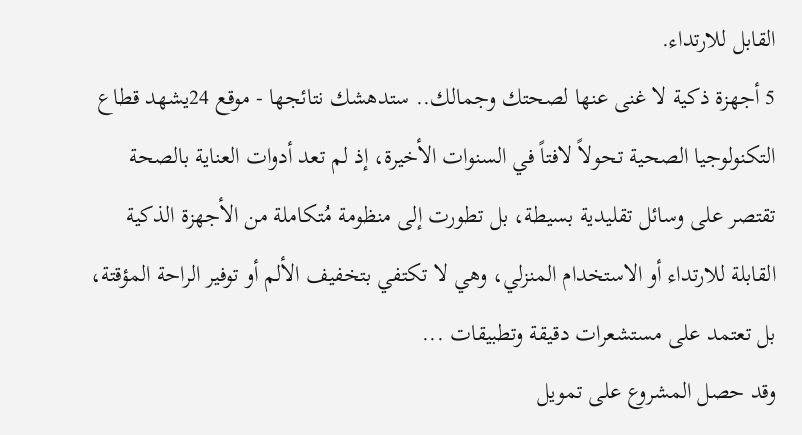القابل للارتداء.
5 أجهزة ذكية لا غنى عنها لصحتك وجمالك.. ستدهشك نتائجها - موقع 24يشهد قطاع التكنولوجيا الصحية تحولاً لافتاً في السنوات الأخيرة، إذ لم تعد أدوات العناية بالصحة تقتصر على وسائل تقليدية بسيطة، بل تطورت إلى منظومة مُتكاملة من الأجهزة الذكية القابلة للارتداء أو الاستخدام المنزلي، وهي لا تكتفي بتخفيف الألم أو توفير الراحة المؤقتة، بل تعتمد على مستشعرات دقيقة وتطبيقات ...
وقد حصل المشروع على تمويل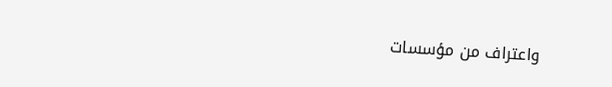واعتراف من مؤسسات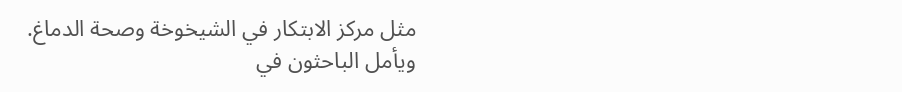مثل مركز الابتكار في الشيخوخة وصحة الدماغ.
ويأمل الباحثون في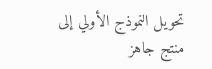تحويل النموذج الأولي إلى منتج جاهز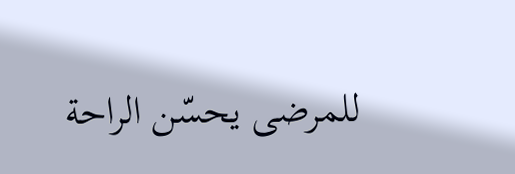للمرضى يحسّن الراحة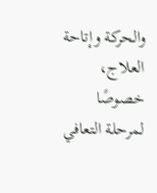والحركة وإتاحة العلاج، خصوصًا لمرحلة التعافي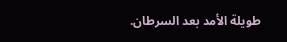طويلة الأمد بعد السرطان.